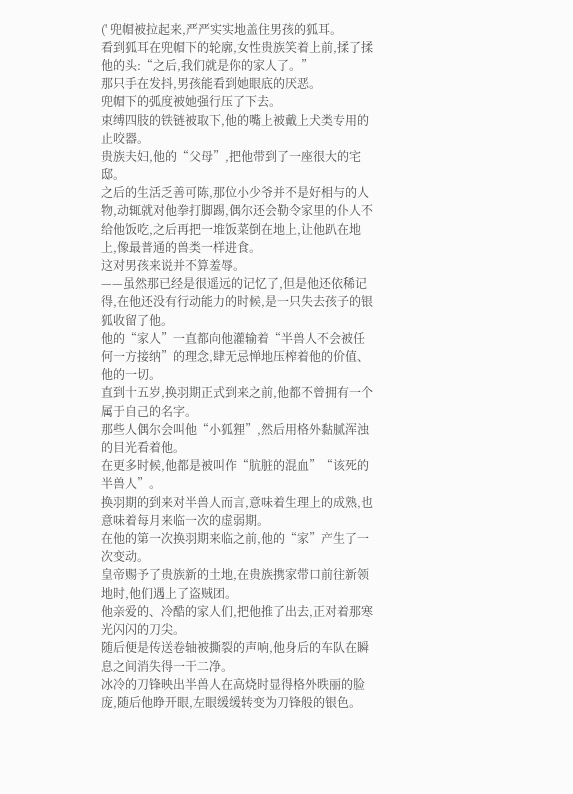(' 兜帽被拉起来,严严实实地盖住男孩的狐耳。
看到狐耳在兜帽下的轮廓,女性贵族笑着上前,揉了揉他的头:“之后,我们就是你的家人了。”
那只手在发抖,男孩能看到她眼底的厌恶。
兜帽下的弧度被她强行压了下去。
束缚四肢的铁链被取下,他的嘴上被戴上犬类专用的止咬器。
贵族夫妇,他的“父母”,把他带到了一座很大的宅邸。
之后的生活乏善可陈,那位小少爷并不是好相与的人物,动辄就对他拳打脚踢,偶尔还会勒令家里的仆人不给他饭吃,之后再把一堆饭菜倒在地上,让他趴在地上,像最普通的兽类一样进食。
这对男孩来说并不算羞辱。
——虽然那已经是很遥远的记忆了,但是他还依稀记得,在他还没有行动能力的时候,是一只失去孩子的银狐收留了他。
他的“家人”一直都向他灌输着“半兽人不会被任何一方接纳”的理念,肆无忌惮地压榨着他的价值、他的一切。
直到十五岁,换羽期正式到来之前,他都不曾拥有一个属于自己的名字。
那些人偶尔会叫他“小狐狸”,然后用格外黏腻浑浊的目光看着他。
在更多时候,他都是被叫作“肮脏的混血”“该死的半兽人”。
换羽期的到来对半兽人而言,意味着生理上的成熟,也意味着每月来临一次的虚弱期。
在他的第一次换羽期来临之前,他的“家”产生了一次变动。
皇帝赐予了贵族新的土地,在贵族携家带口前往新领地时,他们遇上了盗贼团。
他亲爱的、冷酷的家人们,把他推了出去,正对着那寒光闪闪的刀尖。
随后便是传送卷轴被撕裂的声响,他身后的车队在瞬息之间消失得一干二净。
冰冷的刀锋映出半兽人在高烧时显得格外昳丽的脸庞,随后他睁开眼,左眼缓缓转变为刀锋般的银色。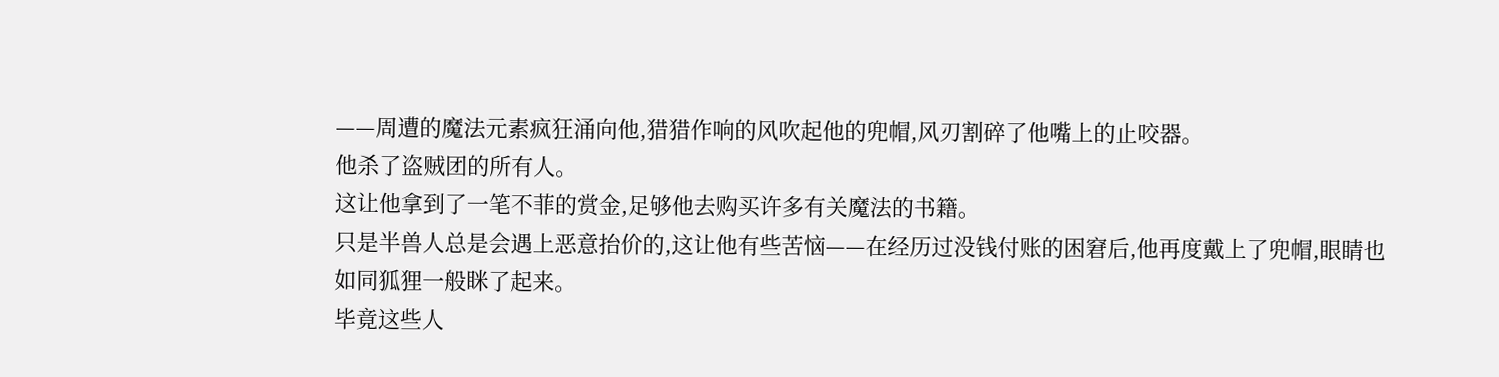——周遭的魔法元素疯狂涌向他,猎猎作响的风吹起他的兜帽,风刃割碎了他嘴上的止咬器。
他杀了盗贼团的所有人。
这让他拿到了一笔不菲的赏金,足够他去购买许多有关魔法的书籍。
只是半兽人总是会遇上恶意抬价的,这让他有些苦恼——在经历过没钱付账的困窘后,他再度戴上了兜帽,眼睛也如同狐狸一般眯了起来。
毕竟这些人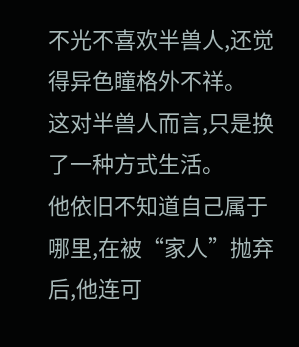不光不喜欢半兽人,还觉得异色瞳格外不祥。
这对半兽人而言,只是换了一种方式生活。
他依旧不知道自己属于哪里,在被“家人”抛弃后,他连可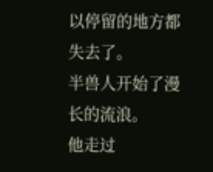以停留的地方都失去了。
半兽人开始了漫长的流浪。
他走过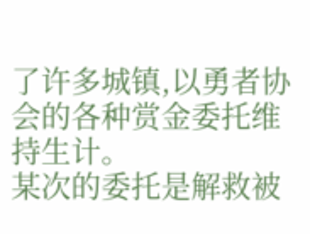了许多城镇,以勇者协会的各种赏金委托维持生计。
某次的委托是解救被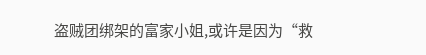盗贼团绑架的富家小姐,或许是因为“救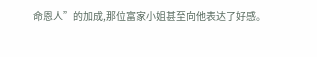命恩人”的加成,那位富家小姐甚至向他表达了好感。